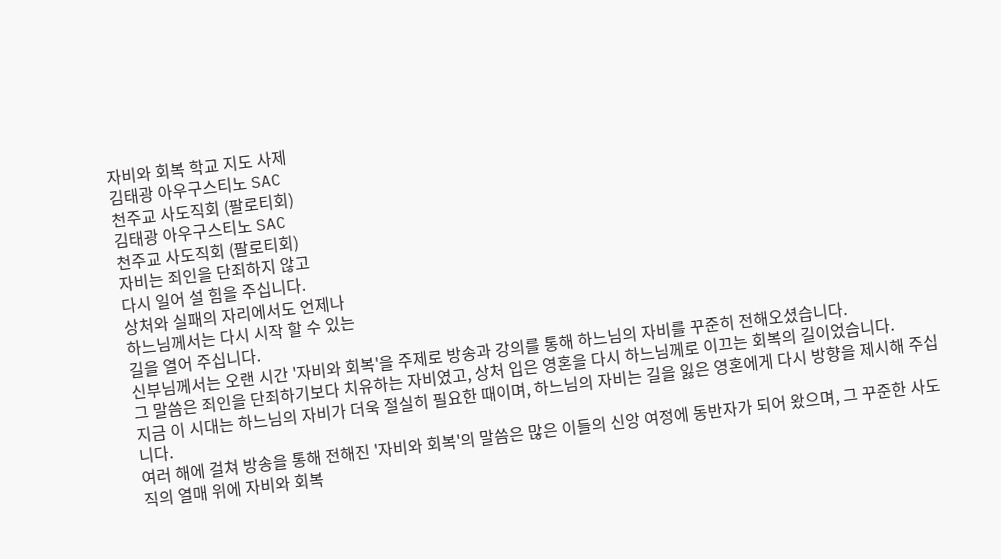자비와 회복 학교 지도 사제
김태광 아우구스티노 SAC
천주교 사도직회 (팔로티회)
김태광 아우구스티노 SAC
천주교 사도직회 (팔로티회)
자비는 죄인을 단죄하지 않고
다시 일어 설 힘을 주십니다.
상처와 실패의 자리에서도 언제나
하느님께서는 다시 시작 할 수 있는
길을 열어 주십니다.
신부님께서는 오랜 시간 '자비와 회복'을 주제로 방송과 강의를 통해 하느님의 자비를 꾸준히 전해오셨습니다.
그 말씀은 죄인을 단죄하기보다 치유하는 자비였고, 상처 입은 영혼을 다시 하느님께로 이끄는 회복의 길이었습니다.
지금 이 시대는 하느님의 자비가 더욱 절실히 필요한 때이며, 하느님의 자비는 길을 잃은 영혼에게 다시 방향을 제시해 주십니다.
여러 해에 걸쳐 방송을 통해 전해진 '자비와 회복'의 말씀은 많은 이들의 신앙 여정에 동반자가 되어 왔으며, 그 꾸준한 사도직의 열매 위에 자비와 회복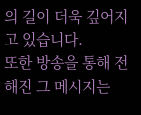의 길이 더욱 깊어지고 있습니다.
또한 방송을 통해 전해진 그 메시지는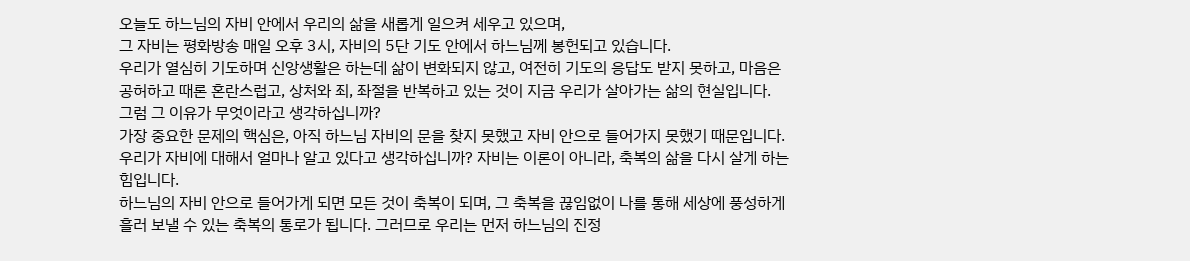오늘도 하느님의 자비 안에서 우리의 삶을 새롭게 일으켜 세우고 있으며,
그 자비는 평화방송 매일 오후 3시, 자비의 5단 기도 안에서 하느님께 봉헌되고 있습니다.
우리가 열심히 기도하며 신앙생활은 하는데 삶이 변화되지 않고, 여전히 기도의 응답도 받지 못하고, 마음은 공허하고 때론 혼란스럽고, 상처와 죄, 좌절을 반복하고 있는 것이 지금 우리가 살아가는 삶의 현실입니다.
그럼 그 이유가 무엇이라고 생각하십니까?
가장 중요한 문제의 핵심은, 아직 하느님 자비의 문을 찾지 못했고 자비 안으로 들어가지 못했기 때문입니다. 우리가 자비에 대해서 얼마나 알고 있다고 생각하십니까? 자비는 이론이 아니라, 축복의 삶을 다시 살게 하는 힘입니다.
하느님의 자비 안으로 들어가게 되면 모든 것이 축복이 되며, 그 축복을 끊임없이 나를 통해 세상에 풍성하게 흘러 보낼 수 있는 축복의 통로가 됩니다. 그러므로 우리는 먼저 하느님의 진정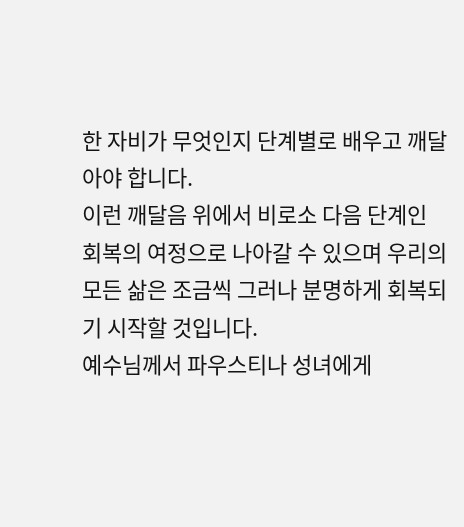한 자비가 무엇인지 단계별로 배우고 깨달아야 합니다.
이런 깨달음 위에서 비로소 다음 단계인 회복의 여정으로 나아갈 수 있으며 우리의 모든 삶은 조금씩 그러나 분명하게 회복되기 시작할 것입니다.
예수님께서 파우스티나 성녀에게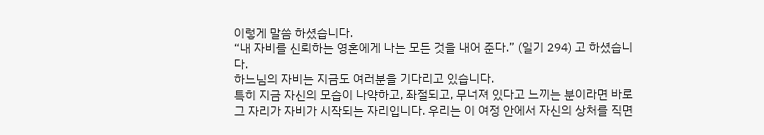이렇게 말씀 하셨습니다.
“내 자비를 신뢰하는 영혼에게 나는 모든 것을 내어 준다.” (일기 294) 고 하셨습니다.
하느님의 자비는 지금도 여러분을 기다리고 있습니다.
특히 지금 자신의 모습이 나약하고, 좌절되고, 무너져 있다고 느끼는 분이라면 바로 그 자리가 자비가 시작되는 자리입니다. 우리는 이 여정 안에서 자신의 상처를 직면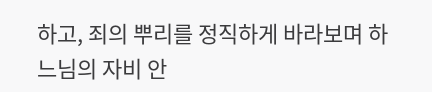하고, 죄의 뿌리를 정직하게 바라보며 하느님의 자비 안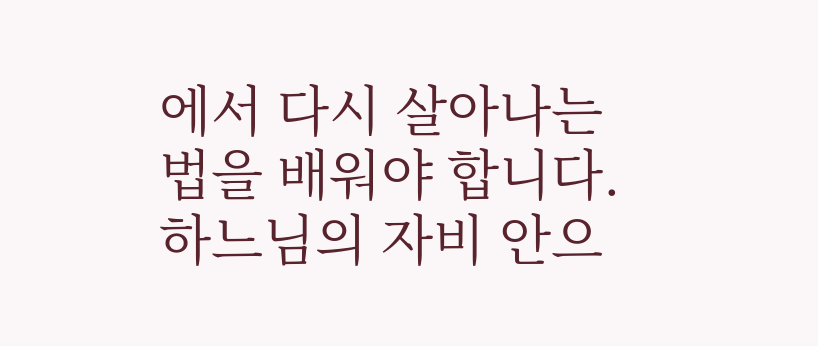에서 다시 살아나는 법을 배워야 합니다.
하느님의 자비 안으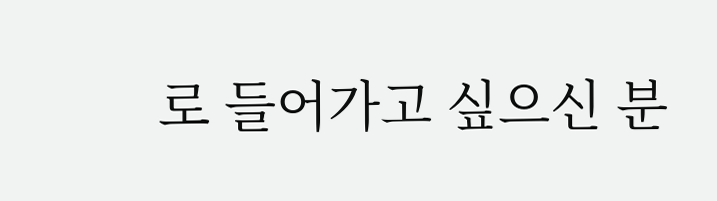로 들어가고 싶으신 분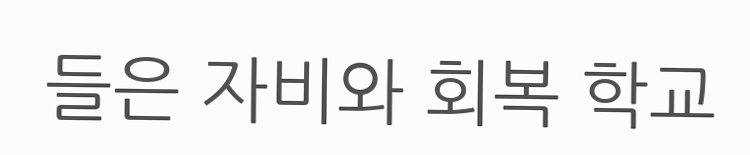들은 자비와 회복 학교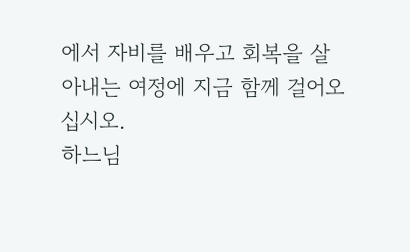에서 자비를 배우고 회복을 살아내는 여정에 지금 함께 걸어오십시오.
하느님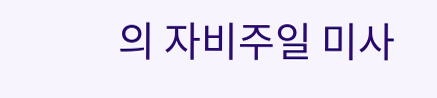의 자비주일 미사